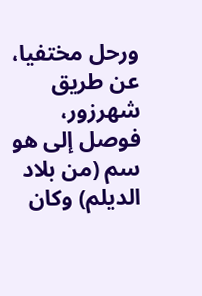ورحل مختفيا، عن طريق شهرزور، فوصل إلى هو سم (من بلاد الديلم) وكان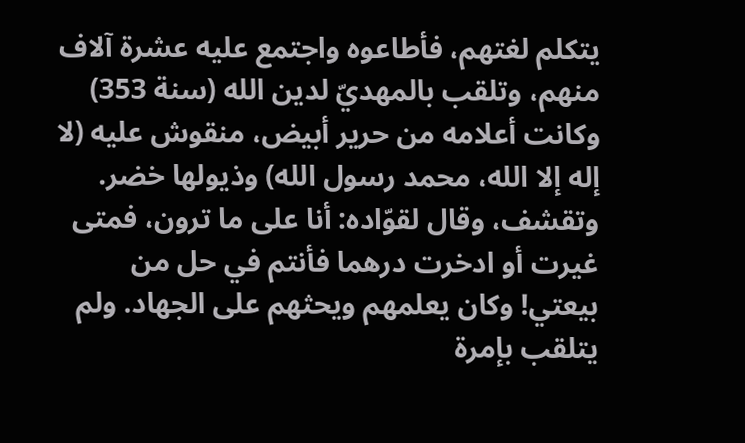يتكلم لغتهم، فأطاعوه واجتمع عليه عشرة آلاف منهم، وتلقب بالمهديّ لدين الله (سنة 353) وكانت أعلامه من حرير أبيض، منقوش عليه (لا إله إلا الله، محمد رسول الله) وذيولها خضر.
وتقشف، وقال لقوّاده: أنا على ما ترون، فمتى غيرت أو ادخرت درهما فأنتم في حل من بيعتي! وكان يعلمهم ويحثهم على الجهاد. ولم يتلقب بإمرة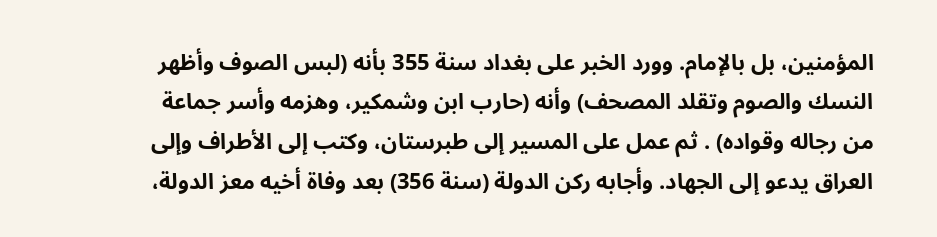المؤمنين، بل بالإمام. وورد الخبر على بغداد سنة 355 بأنه (لبس الصوف وأظهر النسك والصوم وتقلد المصحف) وأنه (حارب ابن وشمكير، وهزمه وأسر جماعة من رجاله وقواده) . ثم عمل على المسير إلى طبرستان، وكتب إلى الأطراف وإلى العراق يدعو إلى الجهاد. وأجابه ركن الدولة (سنة 356) بعد وفاة أخيه معز الدولة،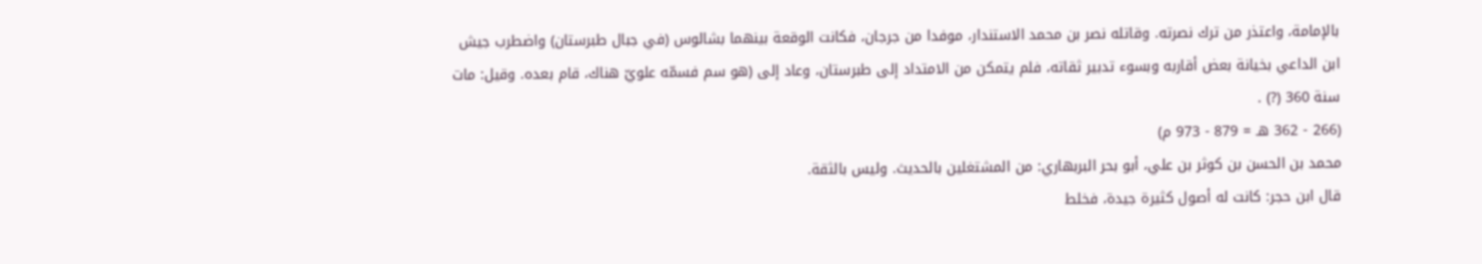بالإمامة، واعتذر من ترك نصرته. وقاتله نصر بن محمد الاستندار، موفدا من جرجان، فكانت الوقعة بينهما بشالوس (في جبال طبرستان) واضطرب جيش ابن الداعي بخيانة بعض أقاربه وبسوء تدبير ثقاته، فلم يتمكن من الامتداد إلى طبرستان، وعاد إلى (هو سم فسمّه علويّ هناك، قام بعده. وقيل: مات سنة 360 (?) .
(266 - 362 هـ = 879 - 973 م)
محمد بن الحسن بن كوثر بن علي، أبو بحر البربهاري: من المشتغلين بالحديث. وليس بالثقة.
قال ابن حجر: كانت له أصول كثيرة جيدة، فخلط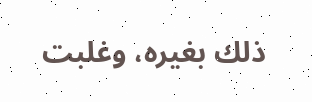ذلك بغيره، وغلبت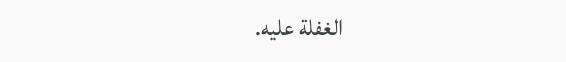الغفلة عليه.